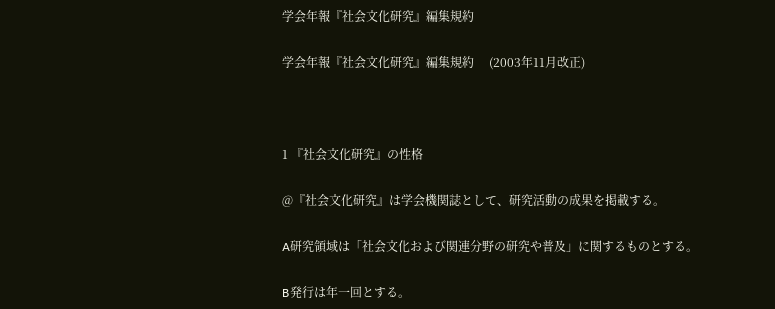学会年報『社会文化研究』編集規約

学会年報『社会文化研究』編集規約     (2003年11月改正)



1 『社会文化研究』の性格

@『社会文化研究』は学会機関誌として、研究活動の成果を掲載する。

A研究領域は「社会文化および関連分野の研究や普及」に関するものとする。

B発行は年一回とする。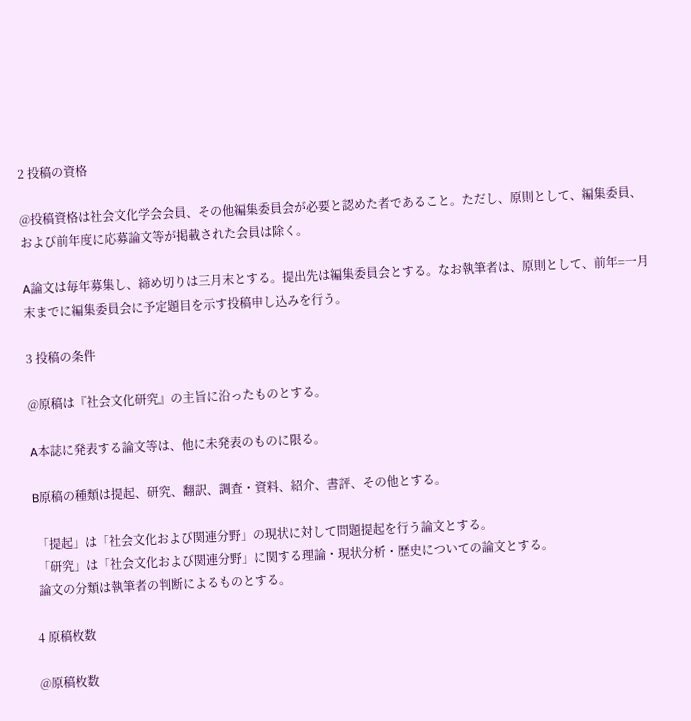2 投稿の資格

@投稿資格は社会文化学会会員、その他編集委員会が必要と認めた者であること。ただし、原則として、編集委員、および前年度に応募論文等が掲載された会員は除く。

A論文は毎年募集し、締め切りは三月末とする。提出先は編集委員会とする。なお執筆者は、原則として、前年=一月末までに編集委員会に予定題目を示す投稿申し込みを行う。

3 投稿の条件

@原稿は『社会文化研究』の主旨に沿ったものとする。

A本誌に発表する論文等は、他に未発表のものに限る。

B原稿の種類は提起、研究、翻訳、調査・資料、紹介、書評、その他とする。

 「提起」は「社会文化および関連分野」の現状に対して問題提起を行う論文とする。
 「研究」は「社会文化および関連分野」に関する理論・現状分析・歴史についての論文とする。
 論文の分類は執筆者の判断によるものとする。

4 原稿枚数

@原稿枚数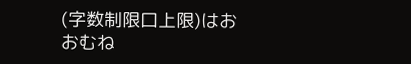(字数制限口上限)はおおむね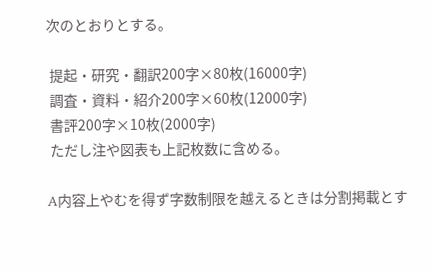次のとおりとする。

 提起・研究・翻訳200字×80枚(16000字)
 調査・資料・紹介200字×60枚(12000字)
 書評200字×10枚(2000字)
 ただし注や図表も上記枚数に含める。

A内容上やむを得ず字数制限を越えるときは分割掲載とす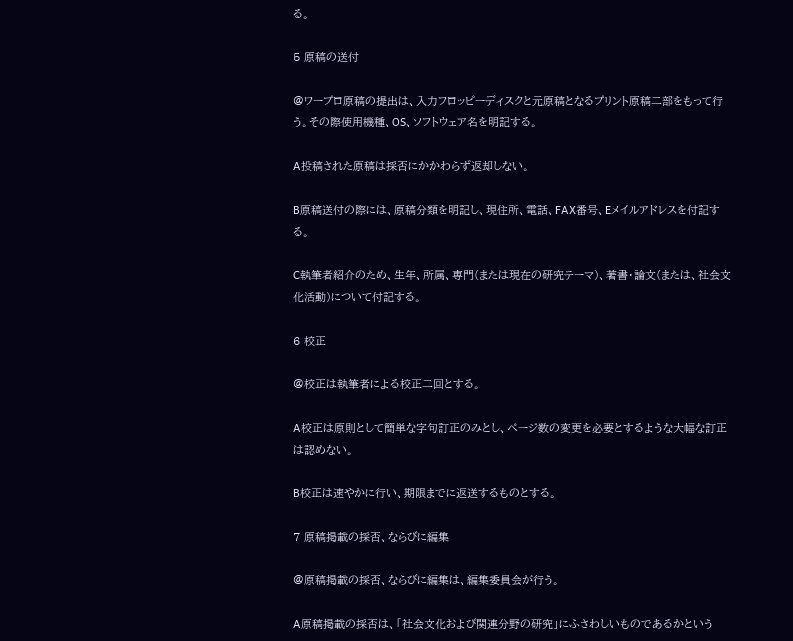る。

5 原稿の送付

@ワープロ原稿の提出は、入力フロッピーディスクと元原稿となるプリント原稿二部をもって行う。その際使用機種、OS、ソフトウェア名を明記する。

A投稿された原稿は採否にかかわらず返却しない。

B原稿送付の際には、原稿分類を明記し、現住所、電話、FAX番号、Eメイルアドレスを付記する。

C執筆者紹介のため、生年、所属、専門(または現在の研究テーマ)、著書・論文(または、社会文化活動)について付記する。

6 校正

@校正は執筆者による校正二回とする。

A校正は原則として簡単な字句訂正のみとし、ページ数の変更を必要とするような大幅な訂正は認めない。

B校正は速やかに行い、期限までに返送するものとする。

7 原稿掲載の採否、ならびに編集

@原稿掲載の採否、ならびに編集は、編集委員会が行う。

A原稿掲載の採否は、「社会文化および関連分野の研究」にふさわしいものであるかという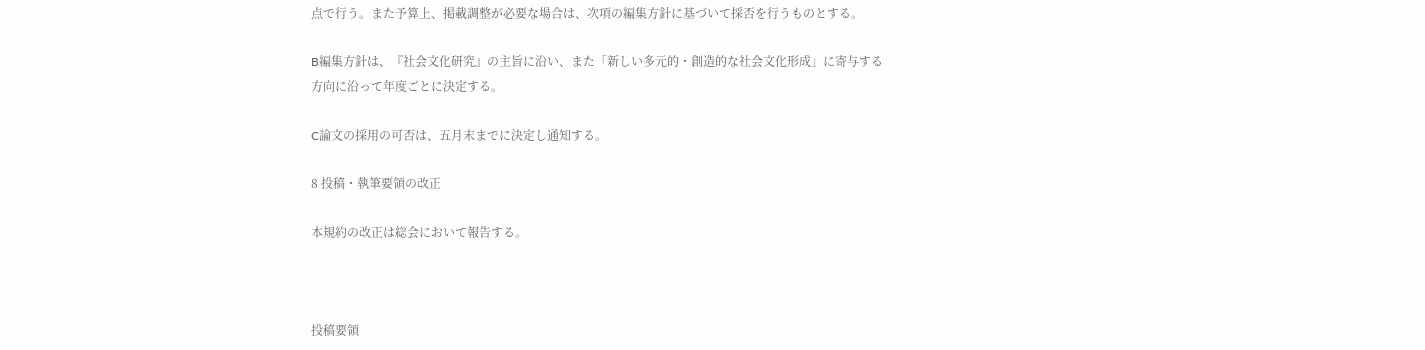点で行う。また予算上、掲載調整が必要な場合は、次項の編集方針に基づいて採否を行うものとする。

B編集方針は、『社会文化研究』の主旨に沿い、また「新しい多元的・創造的な社会文化形成」に寄与する方向に沿って年度ごとに決定する。

C論文の採用の可否は、五月末までに決定し通知する。

8 投稿・執筆要領の改正

本規約の改正は総会において報告する。



投稿要領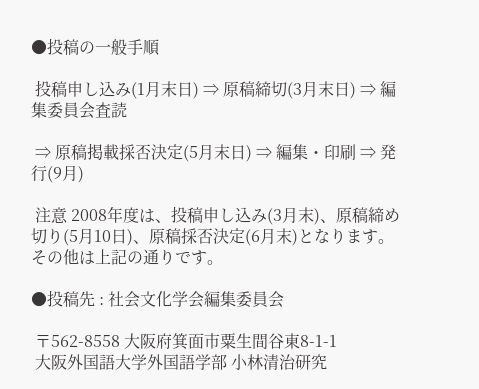●投稿の一般手順

 投稿申し込み(1月末日) ⇒ 原稿締切(3月末日) ⇒ 編集委員会査読

 ⇒ 原稿掲載採否決定(5月末日) ⇒ 編集・印刷 ⇒ 発行(9月)

 注意 2008年度は、投稿申し込み(3月末)、原稿締め切り(5月10日)、原稿採否決定(6月末)となります。その他は上記の通りです。

●投稿先 : 社会文化学会編集委員会

 〒562-8558 大阪府箕面市粟生間谷東8-1-1
 大阪外国語大学外国語学部 小林清治研究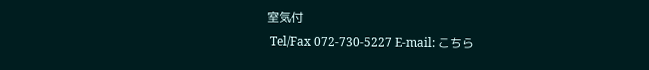室気付
 Tel/Fax 072-730-5227 E-mail: こちら